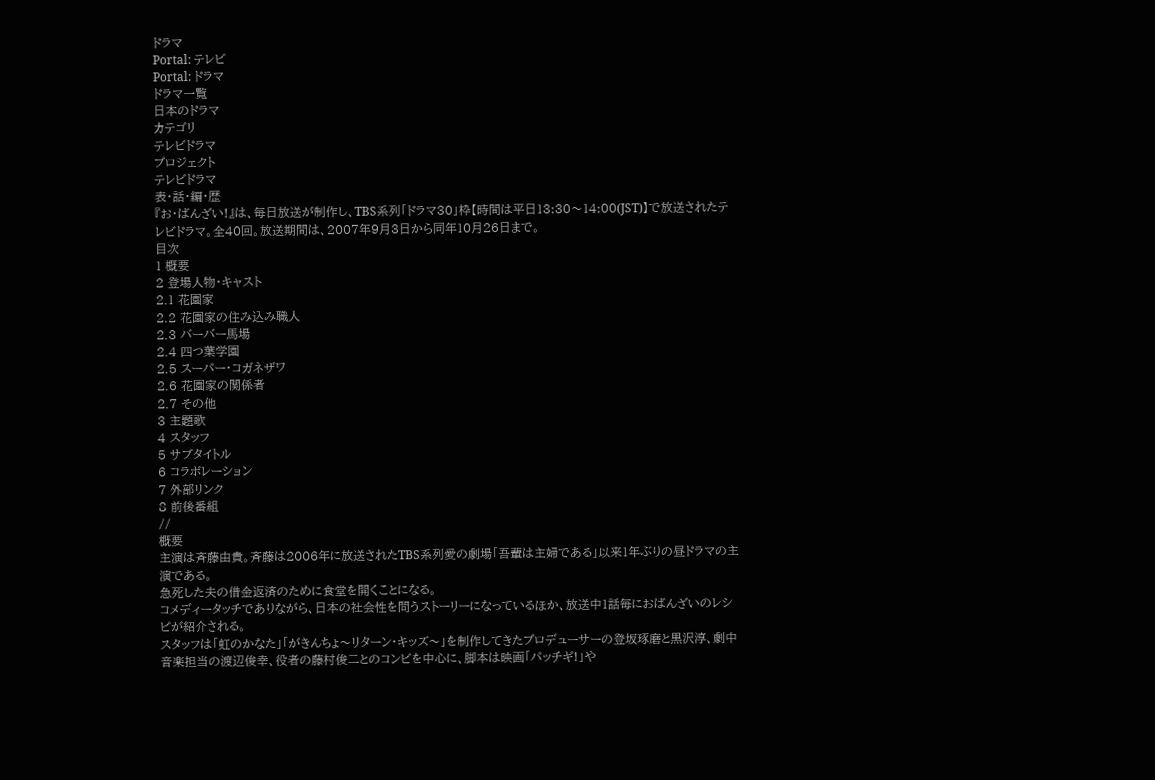ドラマ
Portal: テレビ
Portal: ドラマ
ドラマ一覧
日本のドラマ
カテゴリ
テレビドラマ
プロジェクト
テレビドラマ
表・話・編・歴
『お・ばんざい!』は、毎日放送が制作し、TBS系列「ドラマ30」枠【時間は平日13:30〜14:00(JST)】で放送されたテレビドラマ。全40回。放送期間は、2007年9月3日から同年10月26日まで。
目次
1 概要
2 登場人物・キャスト
2.1 花園家
2.2 花園家の住み込み職人
2.3 バーバー馬場
2.4 四つ葉学園
2.5 スーパー・コガネザワ
2.6 花園家の関係者
2.7 その他
3 主題歌
4 スタッフ
5 サブタイトル
6 コラボレーション
7 外部リンク
8 前後番組
//
概要
主演は斉藤由貴。斉藤は2006年に放送されたTBS系列愛の劇場「吾輩は主婦である」以来1年ぶりの昼ドラマの主演である。
急死した夫の借金返済のために食堂を開くことになる。
コメディータッチでありながら、日本の社会性を問うストーリーになっているほか、放送中1話毎におばんざいのレシピが紹介される。
スタッフは「虹のかなた」「がきんちょ〜リターン・キッズ〜」を制作してきたプロデューサーの登坂琢磨と黒沢淳、劇中音楽担当の渡辺俊幸、役者の藤村俊二とのコンビを中心に、脚本は映画「パッチギ!」や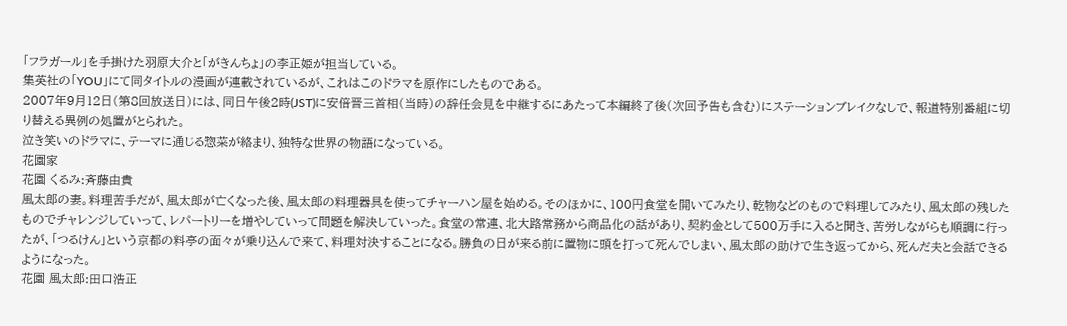「フラガール」を手掛けた羽原大介と「がきんちょ」の李正姫が担当している。
集英社の「YOU」にて同タイトルの漫画が連載されているが、これはこのドラマを原作にしたものである。
2007年9月12日(第8回放送日)には、同日午後2時(JST)に安倍晋三首相(当時)の辞任会見を中継するにあたって本編終了後(次回予告も含む)にステーションブレイクなしで、報道特別番組に切り替える異例の処置がとられた。
泣き笑いのドラマに、テーマに通じる惣菜が絡まり、独特な世界の物語になっている。
花園家
花園 くるみ:斉藤由貴
風太郎の妻。料理苦手だが、風太郎が亡くなった後、風太郎の料理器具を使ってチャーハン屋を始める。そのほかに、100円食堂を開いてみたり、乾物などのもので料理してみたり、風太郎の残したものでチャレンジしていって、レパートリーを増やしていって問題を解決していった。食堂の常連、北大路常務から商品化の話があり、契約金として500万手に入ると聞き、苦労しながらも順調に行ったが、「つるけん」という京都の料亭の面々が乗り込んで来て、料理対決することになる。勝負の日が来る前に置物に頭を打って死んでしまい、風太郎の助けで生き返ってから、死んだ夫と会話できるようになった。
花園 風太郎:田口浩正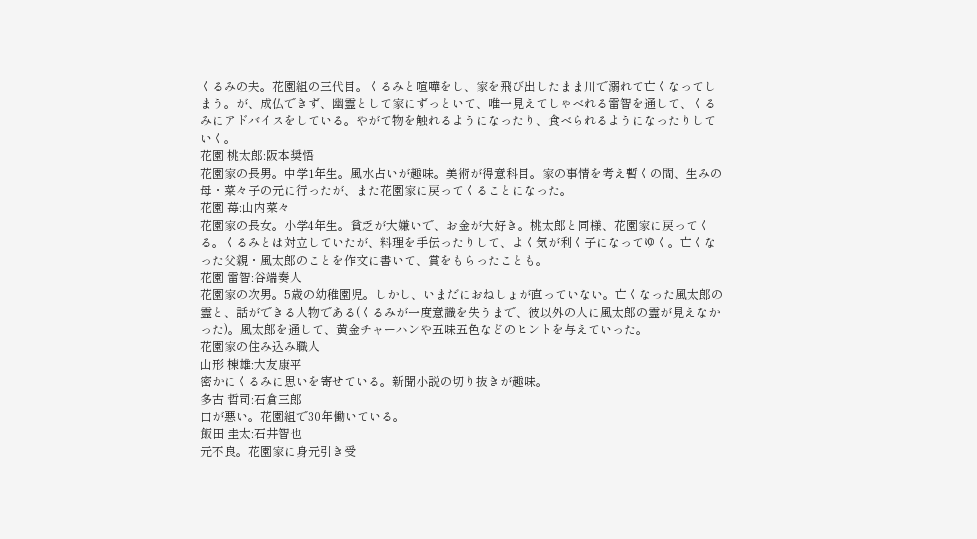くるみの夫。花園組の三代目。くるみと喧嘩をし、家を飛び出したまま川で溺れて亡くなってしまう。が、成仏できず、幽霊として家にずっといて、唯一見えてしゃべれる雷智を通して、くるみにアドバイスをしている。やがて物を触れるようになったり、食べられるようになったりしていく。
花園 桃太郎:阪本奨悟
花園家の長男。中学1年生。風水占いが趣味。美術が得意科目。家の事情を考え暫くの間、生みの母・菜々子の元に行ったが、また花園家に戻ってくることになった。
花園 苺:山内菜々
花園家の長女。小学4年生。貧乏が大嫌いで、お金が大好き。桃太郎と同様、花園家に戻ってくる。くるみとは対立していたが、料理を手伝ったりして、よく気が利く子になってゆく。亡くなった父親・風太郎のことを作文に書いて、賞をもらったことも。
花園 雷智:谷端奏人
花園家の次男。5歳の幼稚園児。しかし、いまだにおねしょが直っていない。亡くなった風太郎の霊と、話ができる人物である(くるみが一度意識を失うまで、彼以外の人に風太郎の霊が見えなかった)。風太郎を通して、黄金チャーハンや五味五色などのヒントを与えていった。
花園家の住み込み職人
山形 棟雄:大友康平
密かにくるみに思いを寄せている。新聞小説の切り抜きが趣味。
多古 哲司:石倉三郎
口が悪い。花園組で30年働いている。
飯田 圭太:石井智也
元不良。花園家に身元引き受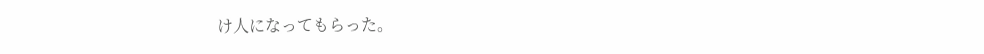け人になってもらった。